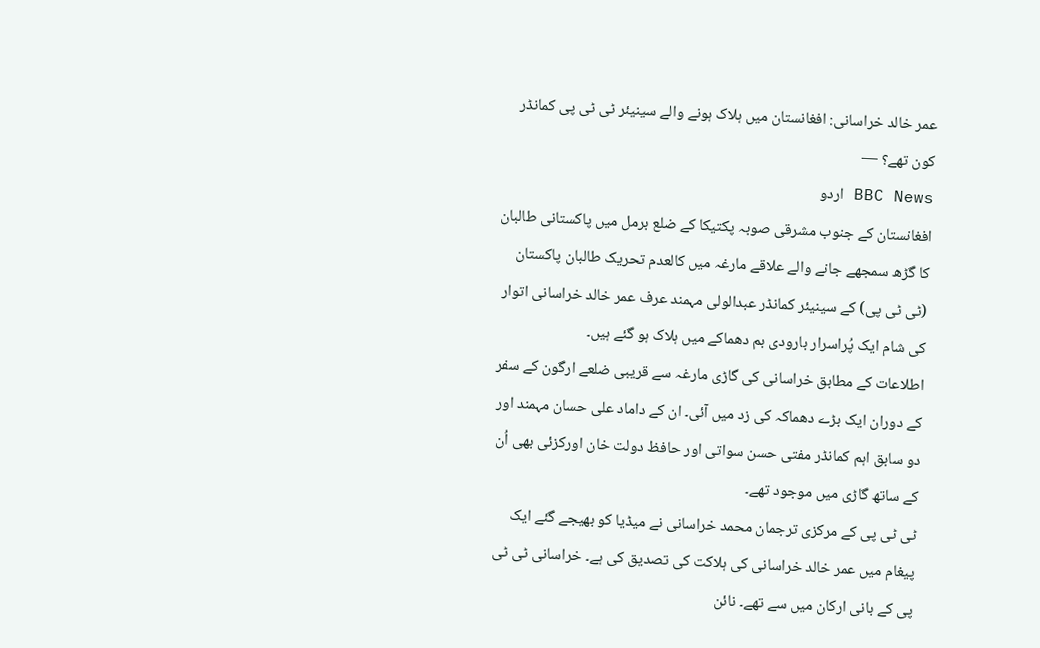عمر خالد خراسانی: افغانستان میں ہلاک ہونے والے سینیئر ٹی ٹی پی کمانڈر کون تھے؟ —
BBC News اردو
افغانستان کے جنوب مشرقی صوبہ پکتیکا کے ضلع برمل میں پاکستانی طالبان کا گڑھ سمجھے جانے والے علاقے مارغہ میں کالعدم تحریک طالبان پاکستان (ٹی ٹی پی) کے سینیئر کمانڈر عبدالولی مہمند عرف عمر خالد خراسانی اتوار کی شام ایک پُراسرار بارودی بم دھماکے میں ہلاک ہو گئے ہیں۔
اطلاعات کے مطابق خراسانی کی گاڑی مارغہ سے قریبی ضلعے ارگون کے سفر کے دوران ایک بڑے دھماکہ کی زد میں آئی۔ ان کے داماد علی حسان مہمند اور دو سابق اہم کمانڈر مفتی حسن سواتی اور حافظ دولت خان اورکزئی بھی اُن کے ساتھ گاڑی میں موجود تھے۔
ٹی ٹی پی کے مرکزی ترجمان محمد خراسانی نے میڈیا کو بھیجے گئے ایک پیغام میں عمر خالد خراسانی کی ہلاکت کی تصدیق کی ہے۔ خراسانی ٹی ٹی پی کے بانی ارکان میں سے تھے۔ نائن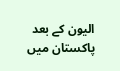الیون کے بعد پاکستان میں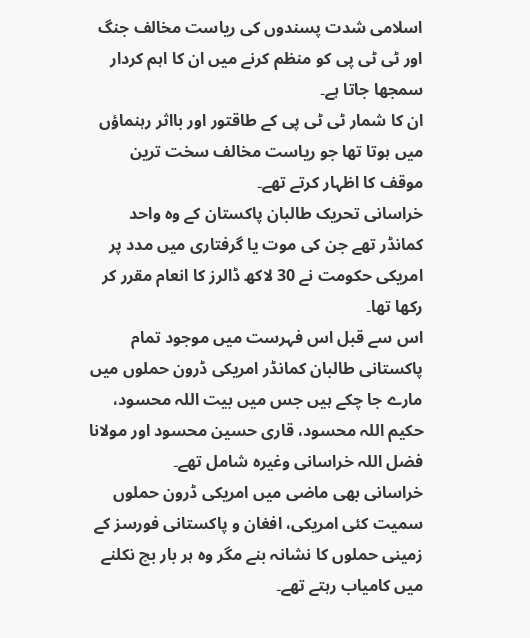اسلامی شدت پسندوں کی ریاست مخالف جنگ اور ٹی ٹی پی کو منظم کرنے میں ان کا اہم کردار سمجھا جاتا ہے۔
ان کا شمار ٹی ٹی پی کے طاقتور اور بااثر رہنماؤں میں ہوتا تھا جو ریاست مخالف سخت ترین موقف کا اظہار کرتے تھے۔
خراسانی تحریک طالبان پاکستان کے وہ واحد کمانڈر تھے جن کی موت یا گرفتاری میں مدد پر امریکی حکومت نے 30 لاکھ ڈالرز کا انعام مقرر کر رکھا تھا۔
اس سے قبل اس فہرست میں موجود تمام پاکستانی طالبان کمانڈر امریکی ڈرون حملوں میں مارے جا چکے ہیں جس میں بیت اللہ محسود، حکیم اللہ محسود، قاری حسین محسود اور مولانا فضل اللہ خراسانی وغیرہ شامل تھے۔
خراسانی بھی ماضی میں امریکی ڈرون حملوں سمیت کئی امریکی، افغان و پاکستانی فورسز کے زمینی حملوں کا نشانہ بنے مگر وہ ہر بار بچ نکلنے میں کامیاب رہتے تھے۔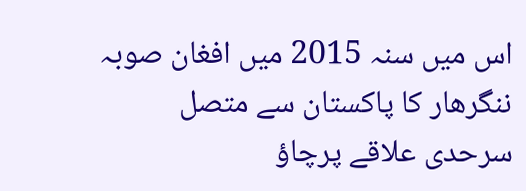اس میں سنہ 2015 میں افغان صوبہ ننگرھار کا پاکستان سے متصل سرحدی علاقے پرچاؤ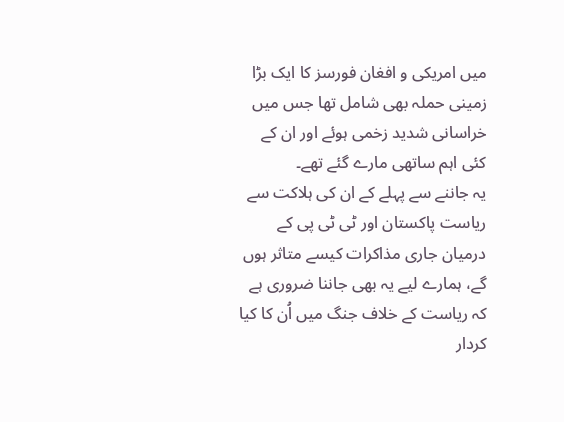میں امریکی و افغان فورسز کا ایک بڑا زمینی حملہ بھی شامل تھا جس میں خراسانی شدید زخمی ہوئے اور ان کے کئی اہم ساتھی مارے گئے تھے۔
یہ جاننے سے پہلے کے ان کی ہلاکت سے ریاست پاکستان اور ٹی ٹی پی کے درمیان جاری مذاکرات کیسے متاثر ہوں گے، ہمارے لیے یہ بھی جاننا ضروری ہے کہ ریاست کے خلاف جنگ میں اُن کا کیا کردار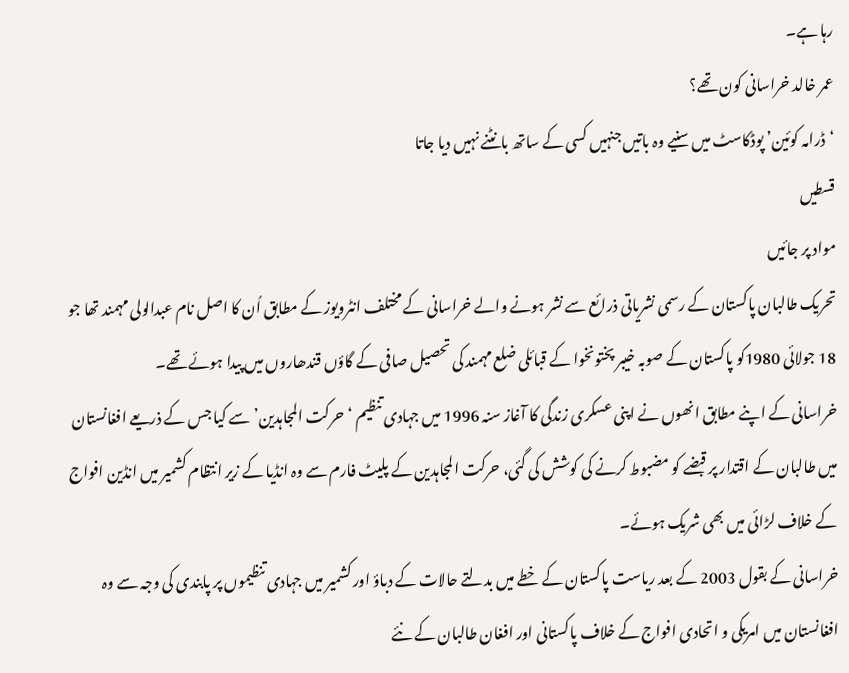رہا ہے۔
عمر خالد خراسانی کون تھے؟
‘ڈرامہ کوئین’ پوڈکاسٹ میں سنیے وہ باتیں جنہیں کسی کے ساتھ بانٹنے نہیں دیا جاتا
قسطیں
مواد پر جائیں
تحریک طالبان پاکستان کے رسمی نشریاتی ذرائع سے نشر ہونے والے خراسانی کے مختلف انٹرویوز کے مطابق اُن کا اصل نام عبدالولی مہمند تھا جو 18 جولائی 1980کو پاکستان کے صوبہ خیبر پختونخوا کے قبائلی ضلع مہمند کی تحصیل صافی کے گاؤں قندھاروں میں پیدا ہوئے تھے۔
خراسانی کے اپنے مطابق انھوں نے اپنی عسکری زندگی کا آغاز سنہ 1996 میں جہادی تنظیم ‘حرکت المجاہدین’ سے کیا جس کے ذریعے افغانستان میں طالبان کے اقتدار پر قبضے کو مضبوط کرنے کی کوشش کی گئی، حرکت المجاہدین کے پلیٹ فارم سے وہ انڈیا کے زیر انتظام کشمیر میں انڈین افواج کے خلاف لڑائی میں بھی شریک ہوئے۔
خراسانی کے بقول 2003 کے بعد ریاست پاکستان کے خطے میں بدلتے حالات کے دباؤ اور کشمیر میں جہادی تنظیموں پر پابندی کی وجہ سے وہ افغانستان میں امریکی و اتحادی افواج کے خلاف پاکستانی اور افغان طالبان کے نئے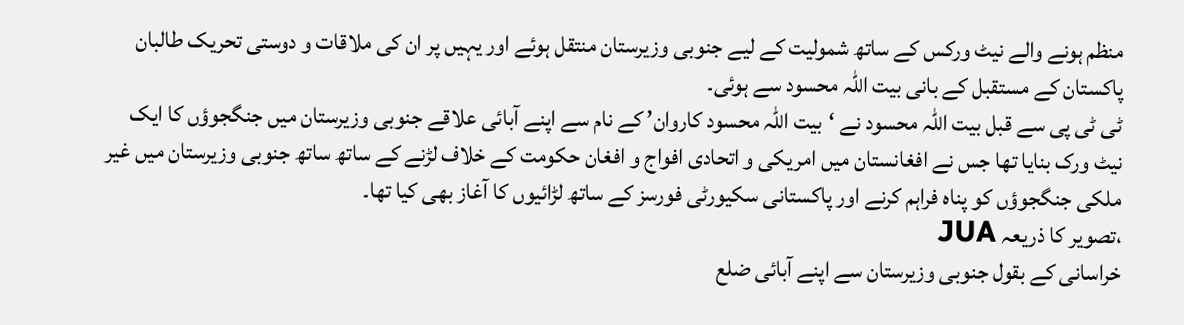منظم ہونے والے نیٹ ورکس کے ساتھ شمولیت کے لیے جنوبی وزیرستان منتقل ہوئے اور یہیں پر ان کی ملاقات و دوستی تحریک طالبان پاکستان کے مستقبل کے بانی بیت اللہ محسود سے ہوئی۔
ٹی ٹی پی سے قبل بیت اللہ محسود نے ‘بیت اللہ محسود کاروان’ کے نام سے اپنے آبائی علاقے جنوبی وزیرستان میں جنگجوؤں کا ایک نیٹ ورک بنایا تھا جس نے افغانستان میں امریکی و اتحادی افواج و افغان حکومت کے خلاف لڑنے کے ساتھ ساتھ جنوبی وزیرستان میں غیر ملکی جنگجوؤں کو پناہ فراہم کرنے اور پاکستانی سکیورٹی فورسز کے ساتھ لڑائیوں کا آغاز بھی کیا تھا۔
،تصویر کا ذریعہ JUA
خراسانی کے بقول جنوبی وزیرستان سے اپنے آبائی ضلع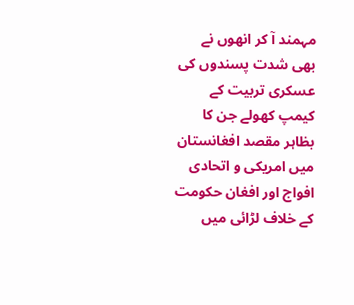مہمند آ کر انھوں نے بھی شدت پسندوں کی عسکری تربیت کے کیمپ کھولے جن کا بظاہر مقصد افغانستان میں امریکی و اتحادی افواج اور افغان حکومت کے خلاف لڑائی میں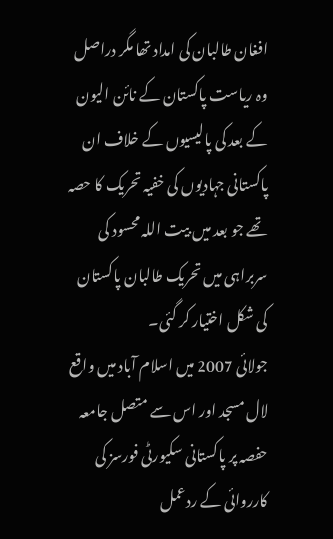افغان طالبان کی امداد تھا مگر دراصل وہ ریاست پاکستان کے نائن الیون کے بعد کی پالیسیوں کے خلاف ان پاکستانی جہادیوں کی خفیہ تحریک کا حصہ تھے جو بعد میں بیت اللہ محسود کی سربراہی میں تحریک طالبان پاکستان کی شکل اختیار کر گئی۔
جولائی 2007 میں اسلام آباد میں واقع لال مسجد اور اس سے متصل جامعہ حفصہ پر پاکستانی سکیورٹی فورسز کی کارروائی کے ردعمل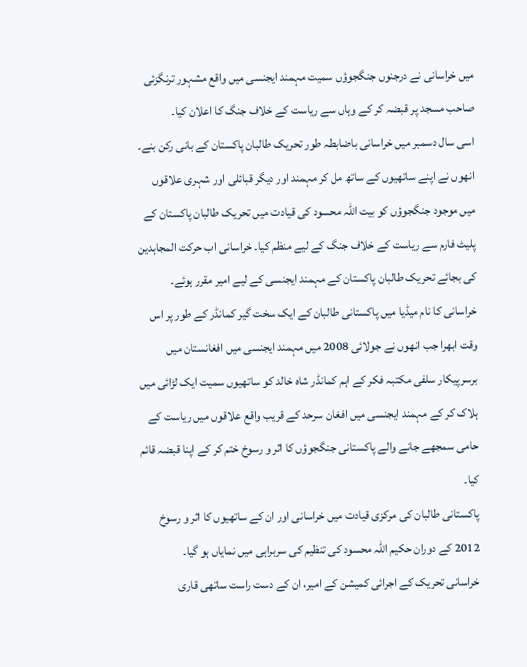میں خراسانی نے درجنوں جنگجوؤں سمیت مہمند ایجنسی میں واقع مشہور ترنگزئی صاحب مسجد پر قبضہ کر کے وہاں سے ریاست کے خلاف جنگ کا اعلان کیا۔
اسی سال دسمبر میں خراسانی باضابطہ طور تحریک طالبان پاکستان کے بانی رکن بنے۔ انھوں نے اپنے ساتھیوں کے ساتھ مل کر مہمند اور دیگر قبائلی اور شہری علاقوں میں موجود جنگجوؤں کو بیت اللہ محسود کی قیادت میں تحریک طالبان پاکستان کے پلیٹ فارم سے ریاست کے خلاف جنگ کے لیے منظم کیا۔ خراسانی اب حرکت المجاہدین کی بجائے تحریک طالبان پاکستان کے مہمند ایجنسی کے لیے امیر مقرر ہوئے۔
خراسانی کا نام میڈیا میں پاکستانی طالبان کے ایک سخت گیر کمانڈر کے طور پر اس وقت ابھرا جب انھوں نے جولائی 2008 میں مہمند ایجنسی میں افغانستان میں برسرپیکار سلفی مکتبہ فکر کے اہم کمانڈر شاہ خالد کو ساتھیوں سمیت ایک لڑائی میں ہلاک کر کے مہمند ایجنسی میں افغان سرحد کے قریب واقع علاقوں میں ریاست کے حامی سمجھے جانے والے پاکستانی جنگجوؤں کا اثر و رسوخ ختم کر کے اپنا قبضہ قائم کیا۔
پاکستانی طالبان کی مرکزی قیادت میں خراسانی اور ان کے ساتھیوں کا اثر و رسوخ 2012 کے دوران حکیم اللہ محسود کی تنظیم کی سربراہی میں نمایاں ہو گیا۔
خراسانی تحریک کے اجرائی کمیشن کے امیر، ان کے دست راست ساتھی قاری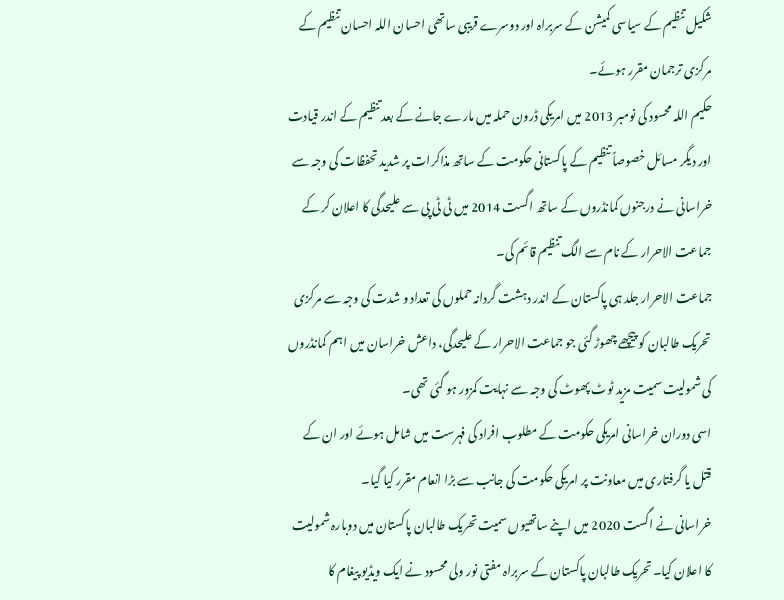شکیل تنظیم کے سیاسی کمیشن کے سربراہ اور دوسرے قریبی ساتھی احسان اللہ احسان تنظیم کے مرکزی ترجمان مقرر ہوئے۔
حکیم اللہ محسود کی نومبر 2013 میں امریکی ڈرون حملہ میں مارے جانے کے بعد تنظیم کے اندر قیادت اور دیگر مسائل خصوصاً تنظیم کے پاکستانی حکومت کے ساتھ مذاکرات پر شدید تحفظات کی وجہ سے خراسانی نے درجنوں کمانڈروں کے ساتھ اگست 2014 میں ٹی ٹی پی سے علیحدگی کا اعلان کر کے جماعت الاحرار کے نام سے الگ تنظیم قائم کی۔
جماعت الاحرار جلد ہی پاکستان کے اندر دہشت گردانہ حملوں کی تعداد و شدت کی وجہ سے مرکزی تحریک طالبان کو پیچھے چھوڑ گئی جو جماعت الاحرار کے علیحدگی، داعش خراسان میں اہم کمانڈروں کی شمولیت سمیت مزید ٹوٹ پھوٹ کی وجہ سے نہایت کمزور ہو گئی تھی۔
اسی دوران خراسانی امریکی حکومت کے مطلوب افراد کی فہرست میں شامل ہوئے اور ان کے قتل یا گرفتاری میں معاونت پر امریکی حکومت کی جانب سے بڑا انعام مقرر کیا گیا۔
خراسانی نے اگست 2020 میں اپنے ساتھیوں سمیت تحریک طالبان پاکستان میں دوبارہ شمولیت کا اعلان کیا۔ تحریک طالبان پاکستان کے سربراہ مفتی نور ولی محسود نے ایک ویڈیو پیغام کا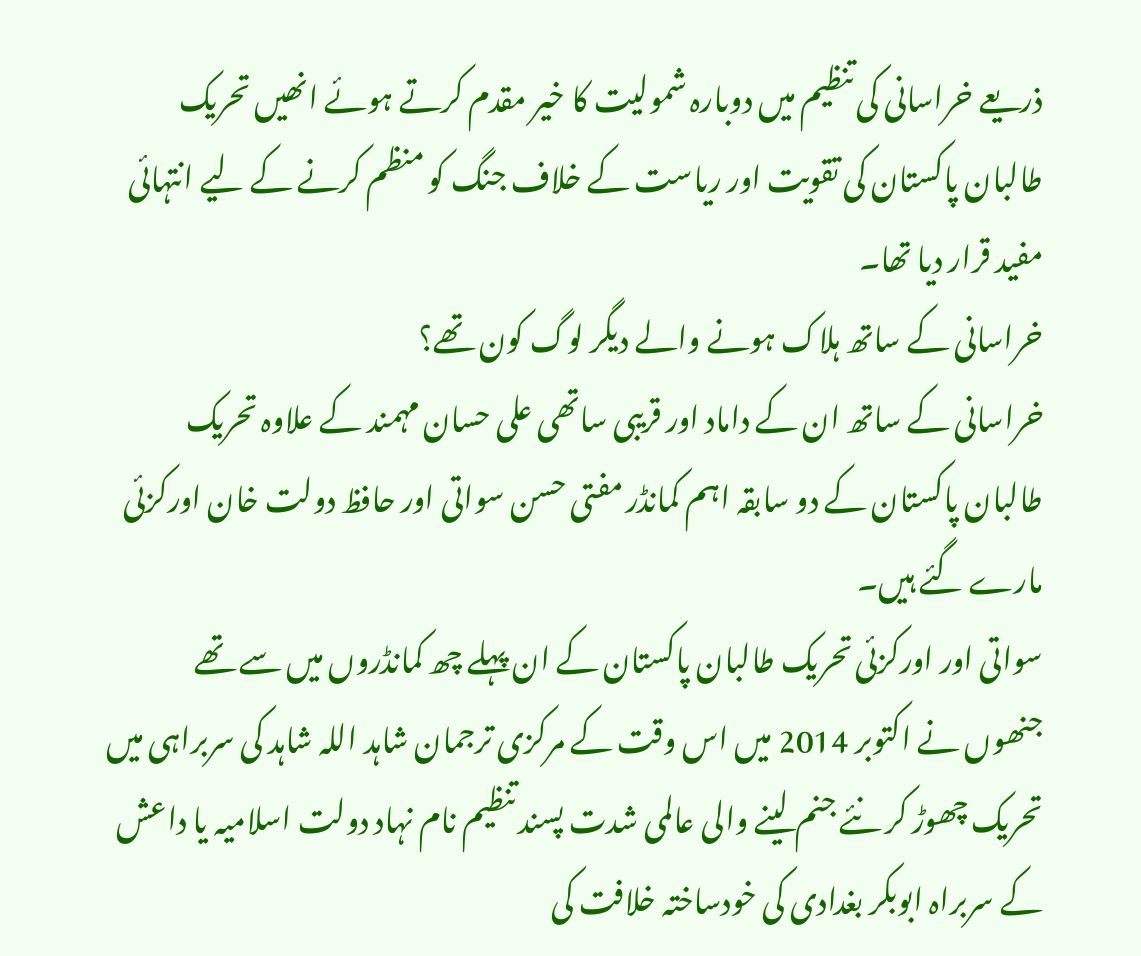ذریعے خراسانی کی تنظیم میں دوبارہ شمولیت کا خیر مقدم کرتے ہوئے انھیں تحریک طالبان پاکستان کی تقویت اور ریاست کے خلاف جنگ کو منظم کرنے کے لیے انتہائی مفید قرار دیا تھا۔
خراسانی کے ساتھ ہلاک ہونے والے دیگر لوگ کون تھے؟
خراسانی کے ساتھ ان کے داماد اور قریبی ساتھی علی حسان مہمند کے علاوہ تحریک طالبان پاکستان کے دو سابقہ اہم کمانڈر مفتی حسن سواتی اور حافظ دولت خان اورکزئی مارے گئے ہیں۔
سواتی اور اورکزئی تحریک طالبان پاکستان کے ان پہلے چھ کمانڈروں میں سے تھے جنھوں نے اکتوبر 2014 میں اس وقت کے مرکزی ترجمان شاہد اللہ شاہد کی سربراہی میں تحریک چھوڑ کر نئے جنم لینے والی عالمی شدت پسند تنظیم نام نہاد دولت اسلامیہ یا داعش کے سربراہ ابوبکر بغدادی کی خودساختہ خلافت کی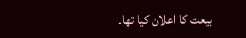بیعت کا اعلان کیا تھا۔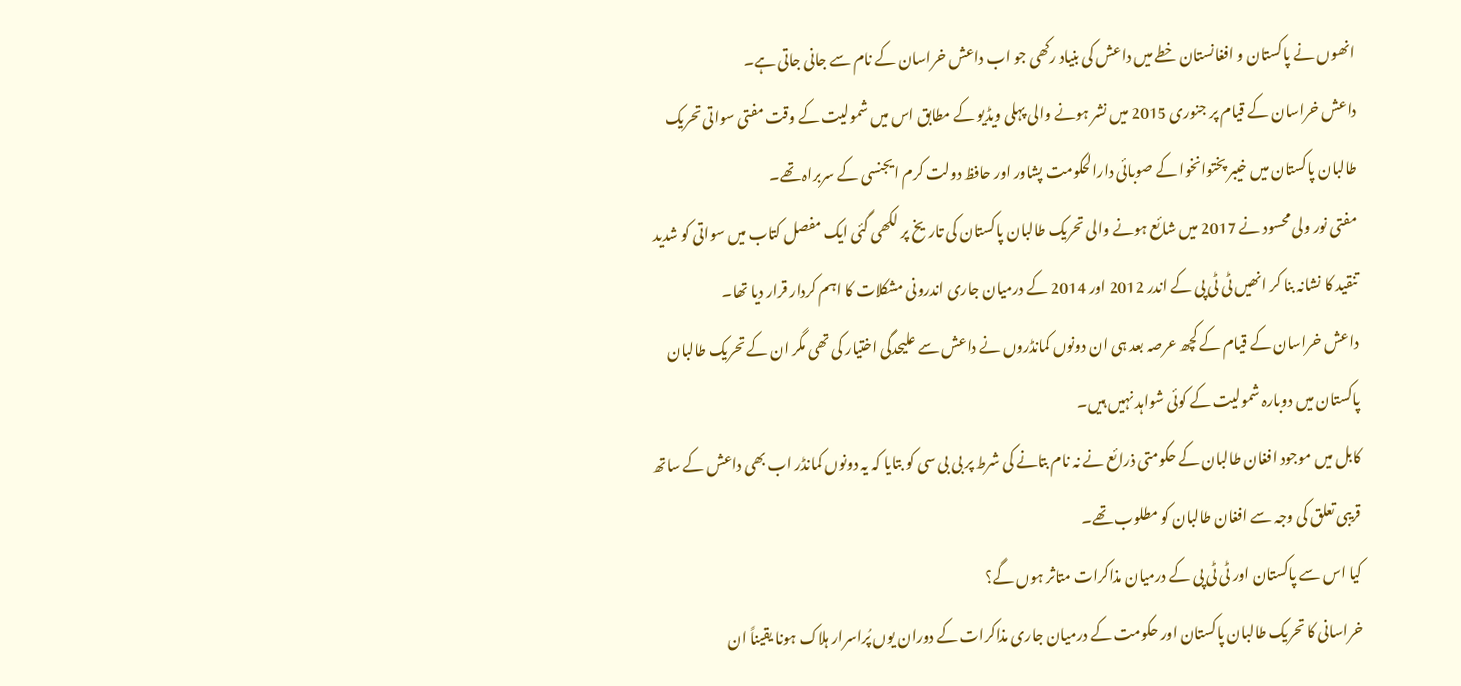انھوں نے پاکستان و افغانستان خطے میں داعش کی بنیاد رکھی جو اب داعش خراسان کے نام سے جانی جاتی ہے۔
داعش خراسان کے قیام پر جنوری 2015 میں نشر ہونے والی پہلی ویڈیو کے مطابق اس میں شمولیت کے وقت مفتی سواتی تحریک طالبان پاکستان میں خیبر پختوانخوا کے صوبائی دارالحکومت پشاور اور حافظ دولت کرم ایجنسی کے سربراہ تھے۔
مفتی نور ولی محسود نے 2017 میں شائع ہونے والی تحریک طالبان پاکستان کی تاریخ پر لکھی گئی ایک مفصل کتاب میں سواتی کو شدید تنقید کا نشانہ بنا کر انھیں ٹی ٹی پی کے اندر 2012 اور 2014 کے درمیان جاری اندرونی مشکلات کا اہم کردار قرار دیا تھا۔
داعش خراسان کے قیام کے کچھ عرصہ بعد ہی ان دونوں کمانڈروں نے داعش سے علیحدگی اختیار کی تھی مگر ان کے تحریک طالبان پاکستان میں دوبارہ شمولیت کے کوئی شواہد نہیں ہیں۔
کابل میں موجود افغان طالبان کے حکومتی ذرائع نے نہ نام بتانے کی شرط پر بی بی سی کو بتایا کہ یہ دونوں کمانڈر اب بھی داعش کے ساتھ قریبی تعلق کی وجہ سے افغان طالبان کو مطلوب تھے۔
کیا اس سے پاکستان اور ٹی ٹی پی کے درمیان مذاکرات متاثر ہوں گے؟
خراسانی کا تحریک طالبان پاکستان اور حکومت کے درمیان جاری مذاکرات کے دوران یوں پُراسرار ہلاک ہونا یقیناً ان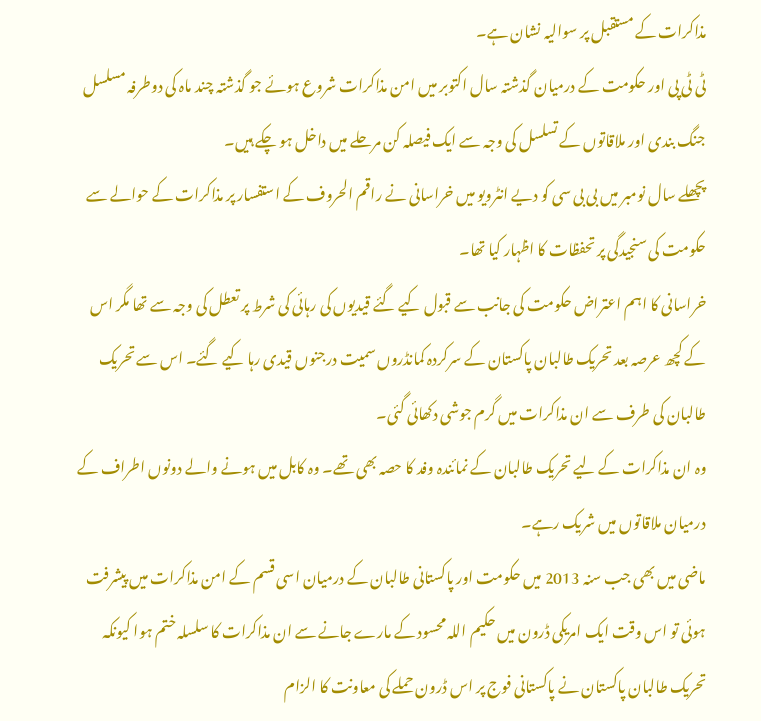مذاکرات کے مستقبل پر سوالیہ نشان ہے۔
ٹی ٹی پی اور حکومت کے درمیان گذشتہ سال اکتوبر میں امن مذاکرات شروع ہوئے جو گذشتہ چند ماہ کی دوطرفہ مسلسل جنگ بندی اور ملاقاتوں کے تسلسل کی وجہ سے ایک فیصلہ کن مرحلے میں داخل ہو چکے ہیں۔
پچھلے سال نومبر میں بی بی سی کو دیے انٹرویو میں خراسانی نے راقم الحروف کے استفسار پر مذاکرات کے حوالے سے حکومت کی سنجیدگی پر تحفظات کا اظہار کیا تھا۔
خراسانی کا اہم اعتراض حکومت کی جانب سے قبول کیے گئے قیدیوں کی رہائی کی شرط پر تعطل کی وجہ سے تھا مگر اس کے کچھ عرصہ بعد تحریک طالبان پاکستان کے سرکردہ کمانڈروں سمیت درجنوں قیدی رہا کیے گئے۔ اس سے تحریک طالبان کی طرف سے ان مذاکرات میں گرم جوشی دکھائی گئی۔
وہ ان مذاکرات کے لیے تحریک طالبان کے نمائندہ وفد کا حصہ بھی تھے۔ وہ کابل میں ہونے والے دونوں اطراف کے درمیان ملاقاتوں میں شریک رہے۔
ماضی میں بھی جب سنہ 2013 میں حکومت اور پاکستانی طالبان کے درمیان اسی قسم کے امن مذاکرات میں پیشرفت ہوئی تو اس وقت ایک امریکی ڈرون میں حکیم اللہ محسود کے مارے جانے سے ان مذاکرات کا سلسلہ ختم ہوا کیونکہ تحریک طالبان پاکستان نے پاکستانی فوج پر اس ڈرون حملے کی معاونت کا الزام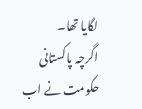لگایا تھا۔
اگرچہ پاکستانی حکومت نے اب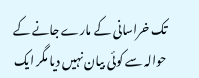تک خراسانی کے مارے جانے کے حوالہ سے کوئی بیان نہیں دیا مگر ایک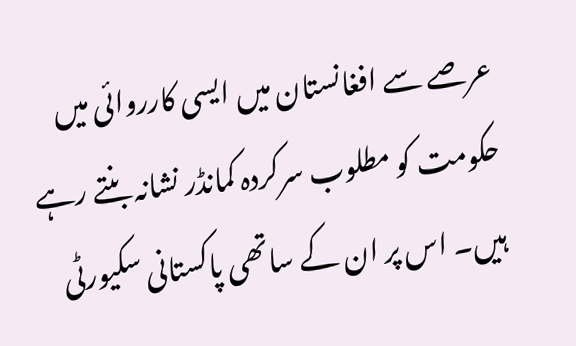عرصے سے افغانستان میں ایسی کارروائی میں حکومت کو مطلوب سرکردہ کمانڈر نشانہ بنتے رہے ہیں۔ اس پر ان کے ساتھی پاکستانی سکیورٹی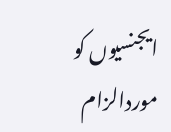ایجنسیوں کو موردالزام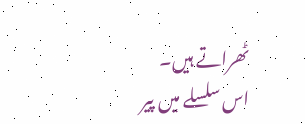ٹھراتے ہیں۔
اس سلسلے میں پیر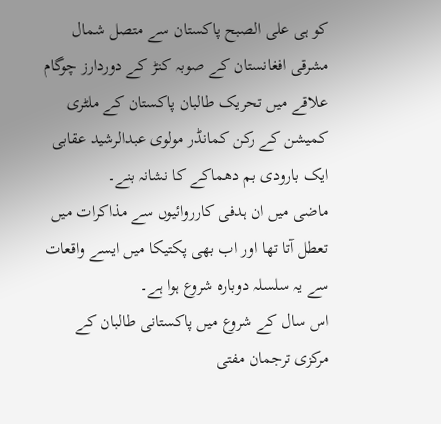کو ہی علی الصبح پاکستان سے متصل شمال مشرقی افغانستان کے صوبہ کنڑ کے دوردارز چوگام علاقے میں تحریک طالبان پاکستان کے ملٹری کمیشن کے رکن کمانڈر مولوی عبدالرشید عقابی ایک بارودی بم دھماکے کا نشانہ بنے۔
ماضی میں ان ہدفی کارروائیوں سے مذاکرات میں تعطل آتا تھا اور اب بھی پکتیکا میں ایسے واقعات سے یہ سلسلہ دوبارہ شروع ہوا ہے۔
اس سال کے شروع میں پاکستانی طالبان کے مرکزی ترجمان مفتی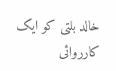خالد بلتی کو ایک کارروائی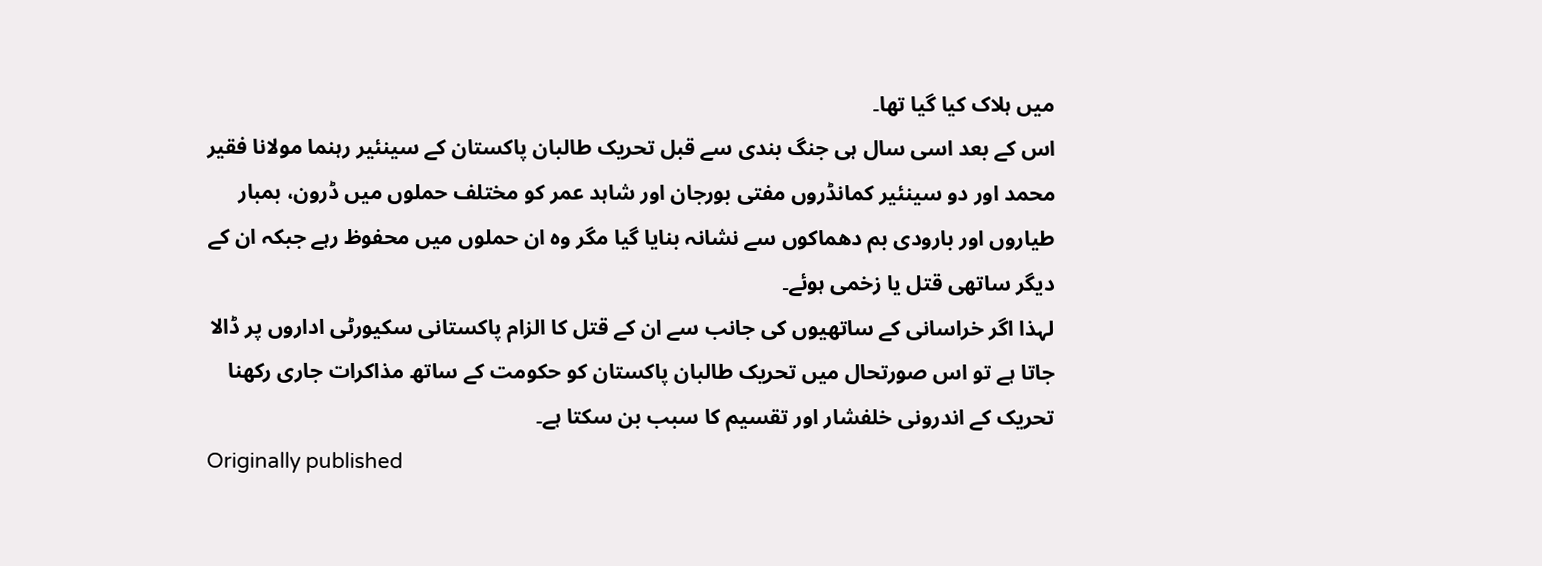میں ہلاک کیا گیا تھا۔
اس کے بعد اسی سال ہی جنگ بندی سے قبل تحریک طالبان پاکستان کے سینئیر رہنما مولانا فقیر محمد اور دو سینئیر کمانڈروں مفتی بورجان اور شاہد عمر کو مختلف حملوں میں ڈرون، بمبار طیاروں اور بارودی بم دھماکوں سے نشانہ بنایا گیا مگر وہ ان حملوں میں محفوظ رہے جبکہ ان کے دیگر ساتھی قتل یا زخمی ہوئے۔
لہذا اگر خراسانی کے ساتھیوں کی جانب سے ان کے قتل کا الزام پاکستانی سکیورٹی اداروں پر ڈالا جاتا ہے تو اس صورتحال میں تحریک طالبان پاکستان کو حکومت کے ساتھ مذاکرات جاری رکھنا تحریک کے اندرونی خلفشار اور تقسیم کا سبب بن سکتا ہے۔
Originally published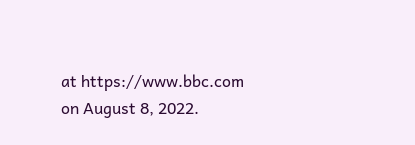at https://www.bbc.com on August 8, 2022.